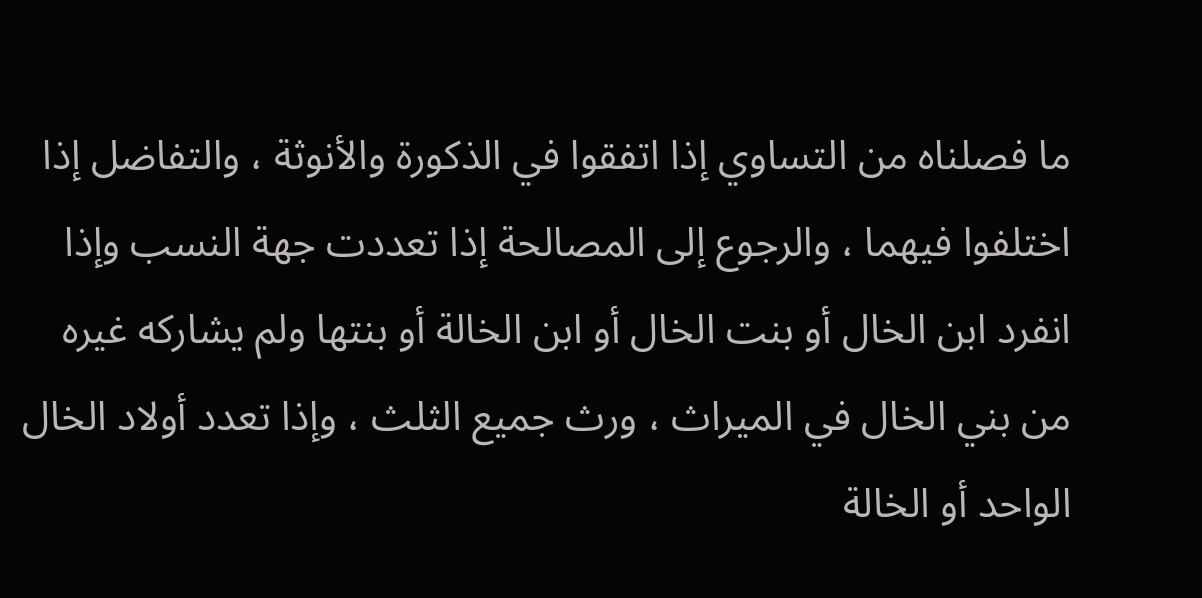ما فصلناه من التساوي إذا اتفقوا في الذكورة والأنوثة ، والتفاضل إذا
اختلفوا فيهما ، والرجوع إلى المصالحة إذا تعددت جهة النسب وإذا
انفرد ابن الخال أو بنت الخال أو ابن الخالة أو بنتها ولم يشاركه غيره
من بني الخال في الميراث ، ورث جميع الثلث ، وإذا تعدد أولاد الخال
الواحد أو الخالة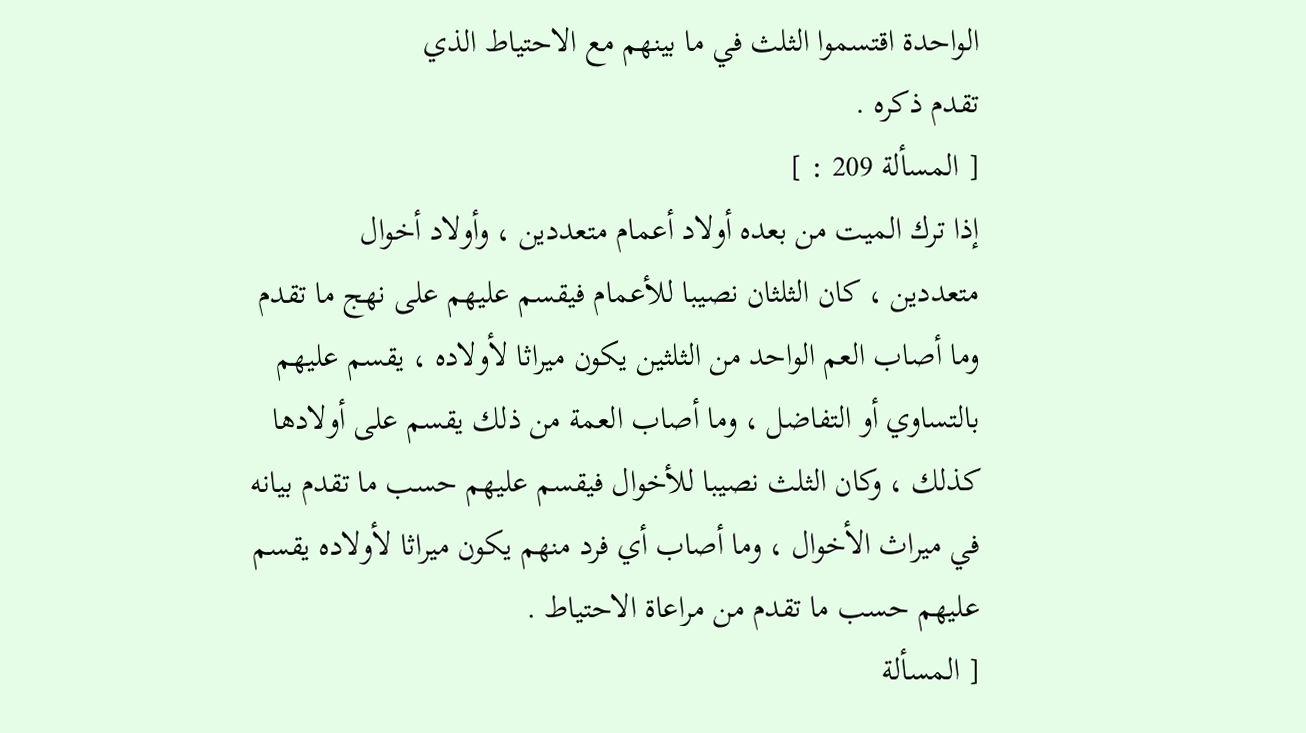الواحدة اقتسموا الثلث في ما بينهم مع الاحتياط الذي
تقدم ذكره .
[ المسألة 209 : ]
إذا ترك الميت من بعده أولاد أعمام متعددين ، وأولاد أخوال
متعددين ، كان الثلثان نصيبا للأعمام فيقسم عليهم على نهج ما تقدم
وما أصاب العم الواحد من الثلثين يكون ميراثا لأولاده ، يقسم عليهم
بالتساوي أو التفاضل ، وما أصاب العمة من ذلك يقسم على أولادها
كذلك ، وكان الثلث نصيبا للأخوال فيقسم عليهم حسب ما تقدم بيانه
في ميراث الأخوال ، وما أصاب أي فرد منهم يكون ميراثا لأولاده يقسم
عليهم حسب ما تقدم من مراعاة الاحتياط .
[ المسألة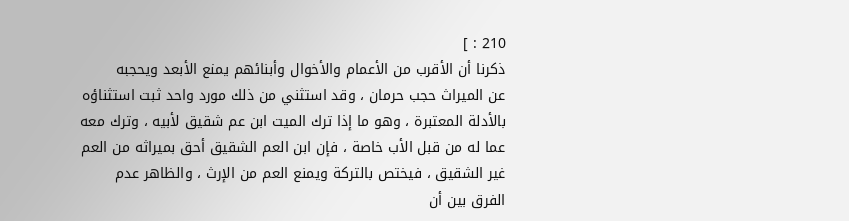210 : ]
ذكرنا أن الأقرب من الأعمام والأخوال وأبنائهم يمنع الأبعد ويحجبه
عن الميراث حجب حرمان ، وقد استثني من ذلك مورد واحد ثبت استثناؤه
بالأدلة المعتبرة ، وهو ما إذا ترك الميت ابن عم شقيق لأبيه ، وترك معه
عما له من قبل الأب خاصة ، فإن ابن العم الشقيق أحق بميراثه من العم
غير الشقيق ، فيختص بالتركة ويمنع العم من الإرث ، والظاهر عدم
الفرق بين أن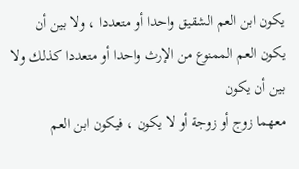يكون ابن العم الشقيق واحدا أو متعددا ، ولا بين أن
يكون العم الممنوع من الإرث واحدا أو متعددا كذلك ولا بين أن يكون
معهما زوج أو زوجة أو لا يكون ، فيكون ابن العم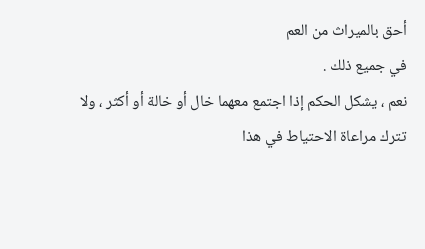أحق بالميراث من العم
في جميع ذلك .
نعم ، يشكل الحكم إذا اجتمع معهما خال أو خالة أو أكثر ، ولا
تترك مراعاة الاحتياط في هذا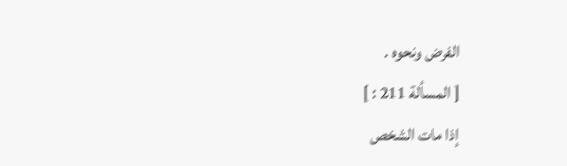الفرض ونحوه .
[ المسألة 211 : ]
إذا مات الشخص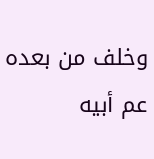وخلف من بعده عم أبيه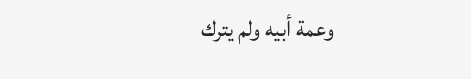وعمة أبيه ولم يترك